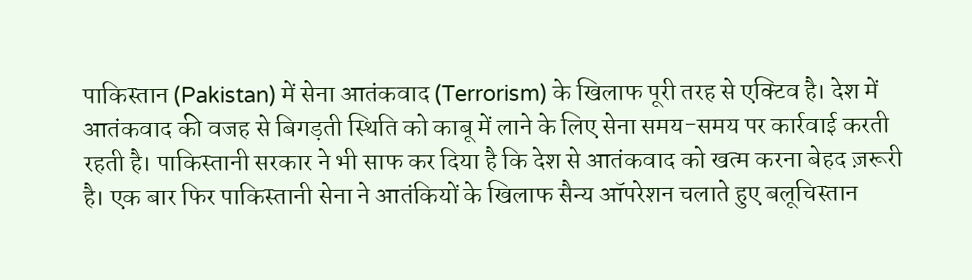पाकिस्तान (Pakistan) में सेना आतंकवाद (Terrorism) के खिलाफ पूरी तरह से एक्टिव है। देश में आतंकवाद की वजह से बिगड़ती स्थिति को काबू में लाने के लिए सेना समय-समय पर कार्रवाई करती रहती है। पाकिस्तानी सरकार ने भी साफ कर दिया है कि देश से आतंकवाद को खत्म करना बेहद ज़रूरी है। एक बार फिर पाकिस्तानी सेना ने आतंकियों के खिलाफ सैन्य ऑपरेशन चलाते हुए बलूचिस्तान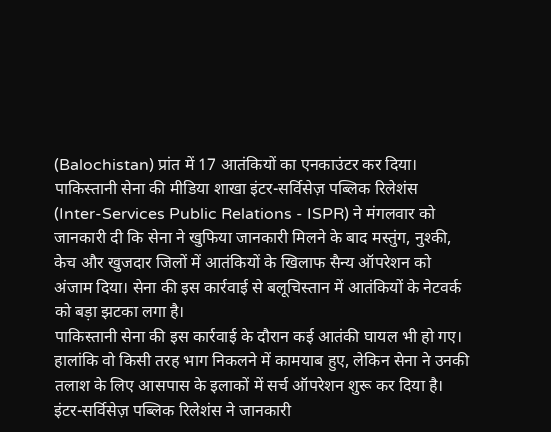(Balochistan) प्रांत में 17 आतंकियों का एनकाउंटर कर दिया।
पाकिस्तानी सेना की मीडिया शाखा इंटर-सर्विसेज़ पब्लिक रिलेशंस (Inter-Services Public Relations - ISPR) ने मंगलवार को जानकारी दी कि सेना ने खुफिया जानकारी मिलने के बाद मस्तुंग, नुश्की, केच और खुजदार जिलों में आतंकियों के खिलाफ सैन्य ऑपरेशन को अंजाम दिया। सेना की इस कार्रवाई से बलूचिस्तान में आतंकियों के नेटवर्क को बड़ा झटका लगा है।
पाकिस्तानी सेना की इस कार्रवाई के दौरान कई आतंकी घायल भी हो गए। हालांकि वो किसी तरह भाग निकलने में कामयाब हुए, लेकिन सेना ने उनकी तलाश के लिए आसपास के इलाकों में सर्च ऑपरेशन शुरू कर दिया है।
इंटर-सर्विसेज़ पब्लिक रिलेशंस ने जानकारी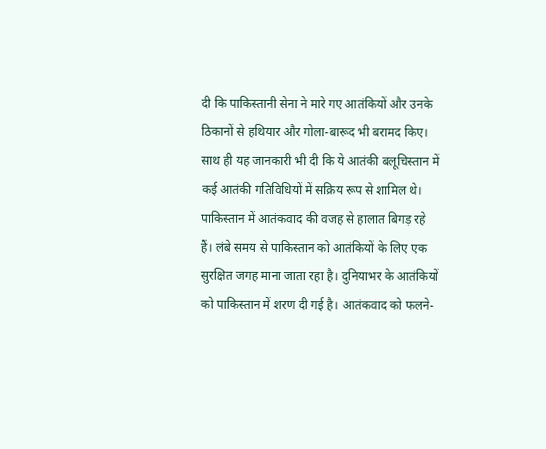दी कि पाकिस्तानी सेना ने मारे गए आतंकियों और उनके ठिकानों से हथियार और गोला-बारूद भी बरामद किए। साथ ही यह जानकारी भी दी कि ये आतंकी बलूचिस्तान में कई आतंकी गतिविधियों में सक्रिय रूप से शामिल थे।
पाकिस्तान में आतंकवाद की वजह से हालात बिगड़ रहे हैं। लंबे समय से पाकिस्तान को आतंकियों के लिए एक सुरक्षित जगह माना जाता रहा है। दुनियाभर के आतंकियों को पाकिस्तान में शरण दी गई है। आतंकवाद को फलने-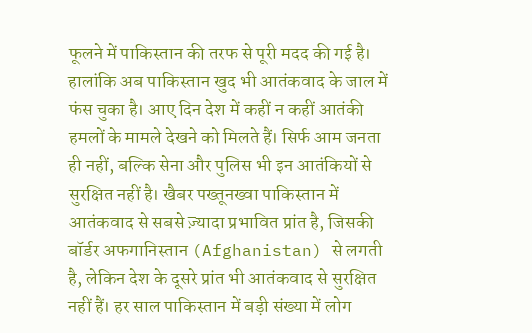फूलने में पाकिस्तान की तरफ से पूरी मदद की गई है। हालांकि अब पाकिस्तान खुद भी आतंकवाद के जाल में फंस चुका है। आए दिन देश में कहीं न कहीं आतंकी हमलों के मामले देखने को मिलते हैं। सिर्फ आम जनता ही नहीं, बल्कि सेना और पुलिस भी इन आतंकियों से सुरक्षित नहीं है। खैबर पख्तूनख्वा पाकिस्तान में आतंकवाद से सबसे ज़्यादा प्रभावित प्रांत है, जिसकी बॉर्डर अफगानिस्तान (Afghanistan) से लगती है, लेकिन देश के दूसरे प्रांत भी आतंकवाद से सुरक्षित नहीं हैं। हर साल पाकिस्तान में बड़ी संख्या में लोग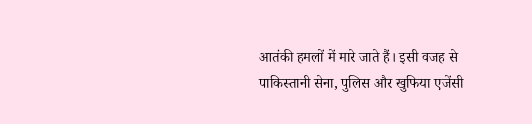आतंकी हमलों में मारे जाते हैं। इसी वजह से पाकिस्तानी सेना, पुलिस और खुफिया एजेंसी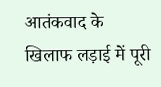आतंकवाद के खिलाफ लड़ाई में पूरी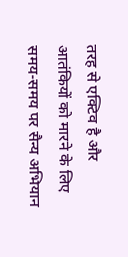तरह से एक्टिव है और आतंकियों को मारने के लिए समय-समय पर सैन्य अभियान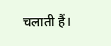चलाती हैं।